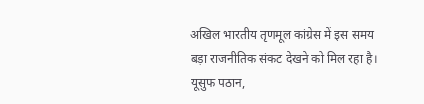अखिल भारतीय तृणमूल कांग्रेस में इस समय बड़ा राजनीतिक संकट देखने को मिल रहा है। यूसुफ पठान,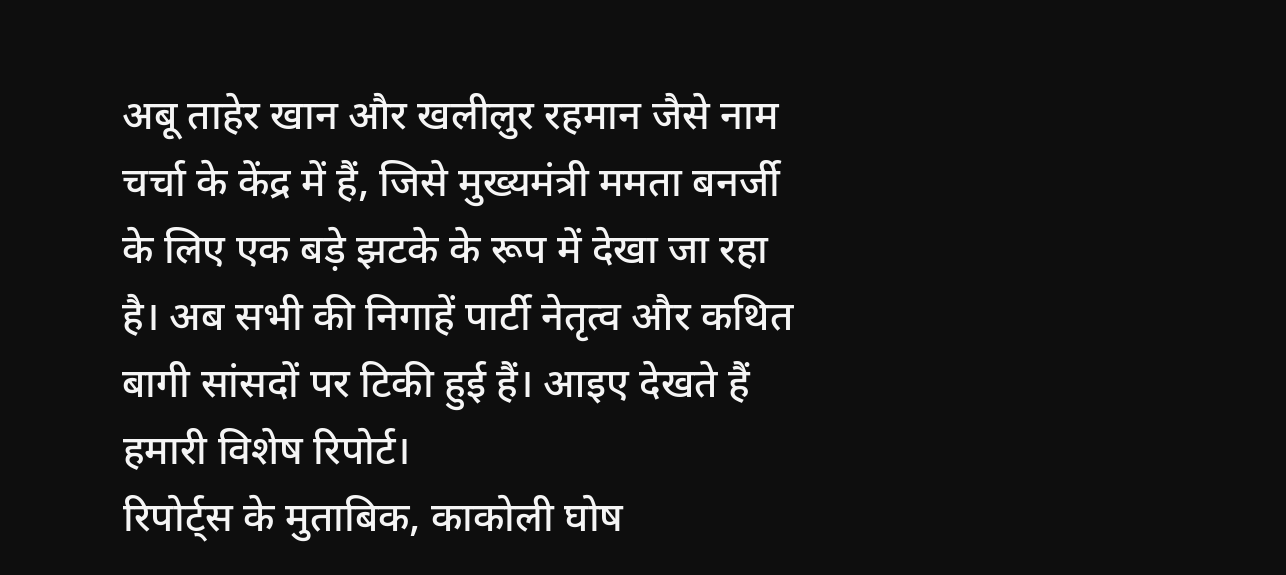अबू ताहेर खान और खलीलुर रहमान जैसे नाम चर्चा के केंद्र में हैं, जिसे मुख्यमंत्री ममता बनर्जी के लिए एक बड़े झटके के रूप में देखा जा रहा है। अब सभी की निगाहें पार्टी नेतृत्व और कथित बागी सांसदों पर टिकी हुई हैं। आइए देखते हैं हमारी विशेष रिपोर्ट।
रिपोर्ट्स के मुताबिक, काकोली घोष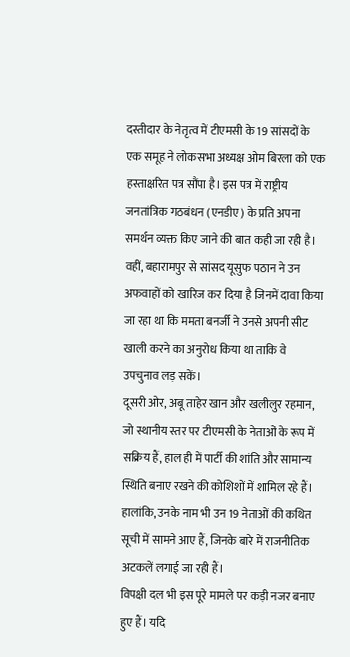दस्तीदार के नेतृत्व में टीएमसी के 19 सांसदों के एक समूह ने लोकसभा अध्यक्ष ओम बिरला को एक हस्ताक्षरित पत्र सौंपा है। इस पत्र में राष्ट्रीय जनतांत्रिक गठबंधन (एनडीए) के प्रति अपना समर्थन व्यक्त किए जाने की बात कही जा रही है।
वहीं, बहारामपुर से सांसद यूसुफ पठान ने उन अफवाहों को खारिज कर दिया है जिनमें दावा किया जा रहा था कि ममता बनर्जी ने उनसे अपनी सीट खाली करने का अनुरोध किया था ताकि वे उपचुनाव लड़ सकें।
दूसरी ओर, अबू ताहेर खान और खलीलुर रहमान, जो स्थानीय स्तर पर टीएमसी के नेताओं के रूप में सक्रिय हैं, हाल ही में पार्टी की शांति और सामान्य स्थिति बनाए रखने की कोशिशों में शामिल रहे हैं। हालांकि, उनके नाम भी उन 19 नेताओं की कथित सूची में सामने आए हैं, जिनके बारे में राजनीतिक अटकलें लगाई जा रही हैं।
विपक्षी दल भी इस पूरे मामले पर कड़ी नजर बनाए हुए हैं। यदि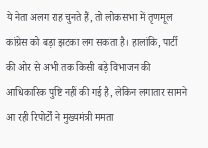ये नेता अलग राह चुनते हैं, तो लोकसभा में तृणमूल कांग्रेस को बड़ा झटका लग सकता है। हालांकि, पार्टी की ओर से अभी तक किसी बड़े विभाजन की आधिकारिक पुष्टि नहीं की गई है, लेकिन लगातार सामने आ रही रिपोर्टों ने मुख्यमंत्री ममता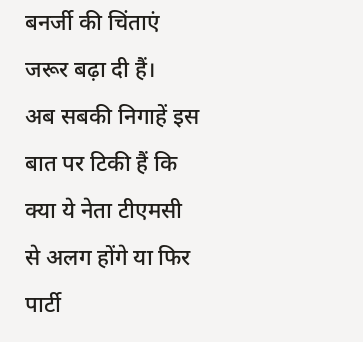बनर्जी की चिंताएं जरूर बढ़ा दी हैं।
अब सबकी निगाहें इस बात पर टिकी हैं कि क्या ये नेता टीएमसी से अलग होंगे या फिर पार्टी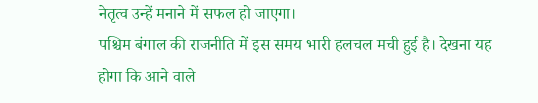नेतृत्व उन्हें मनाने में सफल हो जाएगा।
पश्चिम बंगाल की राजनीति में इस समय भारी हलचल मची हुई है। देखना यह होगा कि आने वाले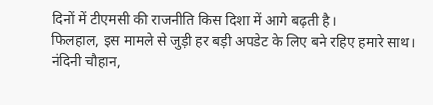दिनों में टीएमसी की राजनीति किस दिशा में आगे बढ़ती है।
फिलहाल, इस मामले से जुड़ी हर बड़ी अपडेट के लिए बने रहिए हमारे साथ।
नंदिनी चौहान,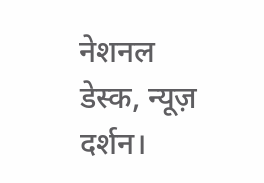नेशनल डेस्क, न्यूज़ दर्शन।